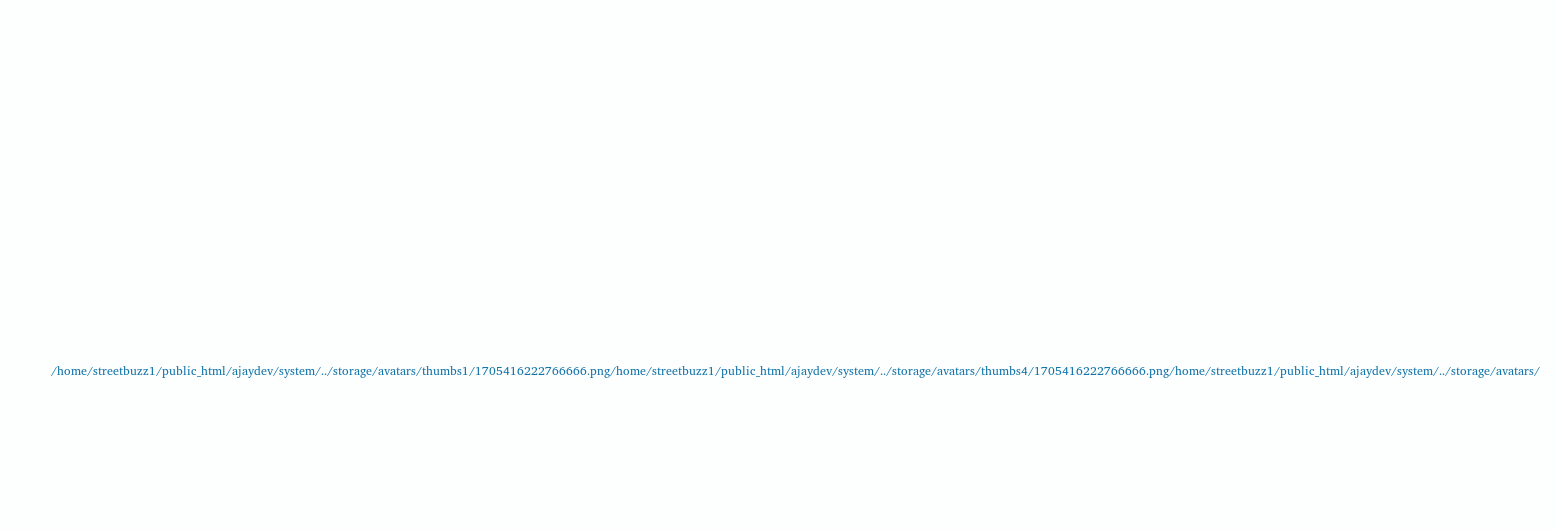/home/streetbuzz1/public_html/ajaydev/system/../storage/avatars/thumbs1/1705416222766666.png/home/streetbuzz1/public_html/ajaydev/system/../storage/avatars/thumbs4/1705416222766666.png/home/streetbuzz1/public_html/ajaydev/system/../storage/avatars/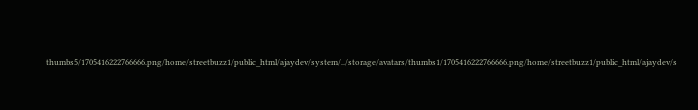thumbs5/1705416222766666.png/home/streetbuzz1/public_html/ajaydev/system/../storage/avatars/thumbs1/1705416222766666.png/home/streetbuzz1/public_html/ajaydev/s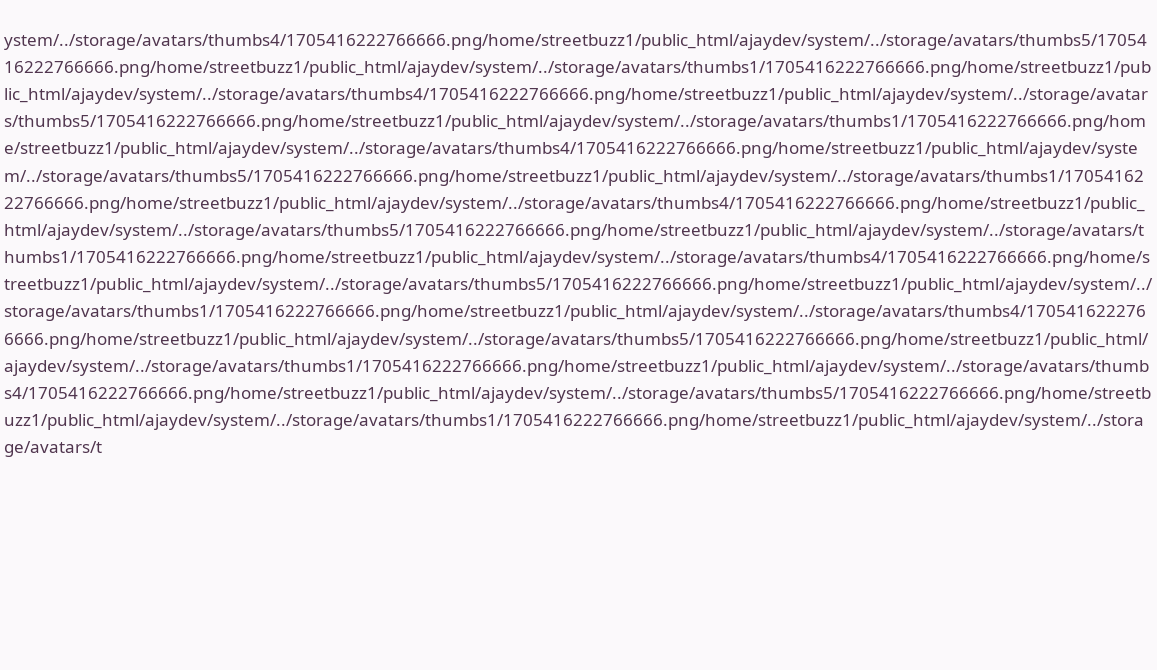ystem/../storage/avatars/thumbs4/1705416222766666.png/home/streetbuzz1/public_html/ajaydev/system/../storage/avatars/thumbs5/1705416222766666.png/home/streetbuzz1/public_html/ajaydev/system/../storage/avatars/thumbs1/1705416222766666.png/home/streetbuzz1/public_html/ajaydev/system/../storage/avatars/thumbs4/1705416222766666.png/home/streetbuzz1/public_html/ajaydev/system/../storage/avatars/thumbs5/1705416222766666.png/home/streetbuzz1/public_html/ajaydev/system/../storage/avatars/thumbs1/1705416222766666.png/home/streetbuzz1/public_html/ajaydev/system/../storage/avatars/thumbs4/1705416222766666.png/home/streetbuzz1/public_html/ajaydev/system/../storage/avatars/thumbs5/1705416222766666.png/home/streetbuzz1/public_html/ajaydev/system/../storage/avatars/thumbs1/1705416222766666.png/home/streetbuzz1/public_html/ajaydev/system/../storage/avatars/thumbs4/1705416222766666.png/home/streetbuzz1/public_html/ajaydev/system/../storage/avatars/thumbs5/1705416222766666.png/home/streetbuzz1/public_html/ajaydev/system/../storage/avatars/thumbs1/1705416222766666.png/home/streetbuzz1/public_html/ajaydev/system/../storage/avatars/thumbs4/1705416222766666.png/home/streetbuzz1/public_html/ajaydev/system/../storage/avatars/thumbs5/1705416222766666.png/home/streetbuzz1/public_html/ajaydev/system/../storage/avatars/thumbs1/1705416222766666.png/home/streetbuzz1/public_html/ajaydev/system/../storage/avatars/thumbs4/1705416222766666.png/home/streetbuzz1/public_html/ajaydev/system/../storage/avatars/thumbs5/1705416222766666.png/home/streetbuzz1/public_html/ajaydev/system/../storage/avatars/thumbs1/1705416222766666.png/home/streetbuzz1/public_html/ajaydev/system/../storage/avatars/thumbs4/1705416222766666.png/home/streetbuzz1/public_html/ajaydev/system/../storage/avatars/thumbs5/1705416222766666.png/home/streetbuzz1/public_html/ajaydev/system/../storage/avatars/thumbs1/1705416222766666.png/home/streetbuzz1/public_html/ajaydev/system/../storage/avatars/t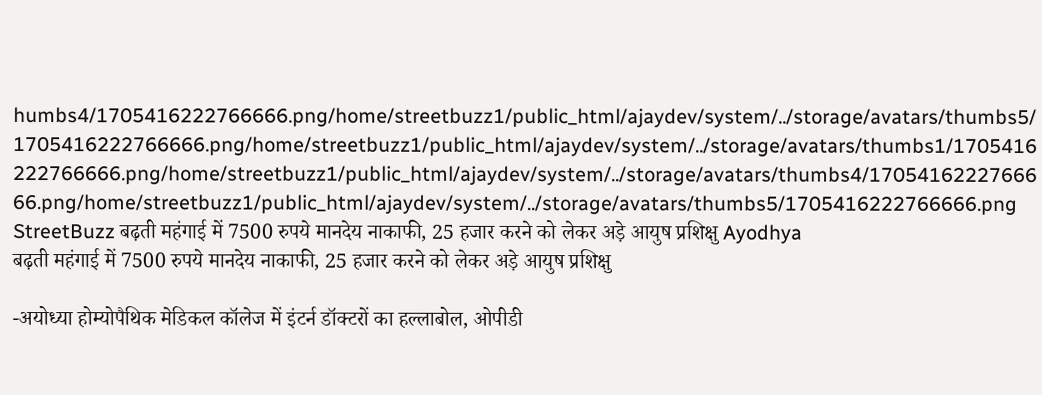humbs4/1705416222766666.png/home/streetbuzz1/public_html/ajaydev/system/../storage/avatars/thumbs5/1705416222766666.png/home/streetbuzz1/public_html/ajaydev/system/../storage/avatars/thumbs1/1705416222766666.png/home/streetbuzz1/public_html/ajaydev/system/../storage/avatars/thumbs4/1705416222766666.png/home/streetbuzz1/public_html/ajaydev/system/../storage/avatars/thumbs5/1705416222766666.png StreetBuzz बढ़ती महंगाई में 7500 रुपये मानदेय नाकाफी, 25 हजार करने को लेकर अड़े आयुष प्रशिक्षु Ayodhya
बढ़ती महंगाई में 7500 रुपये मानदेय नाकाफी, 25 हजार करने को लेकर अड़े आयुष प्रशिक्षु

-अयोध्या होम्योपैथिक मेडिकल कॉलेज में इंटर्न डॉक्टरों का हल्लाबोल, ओपीडी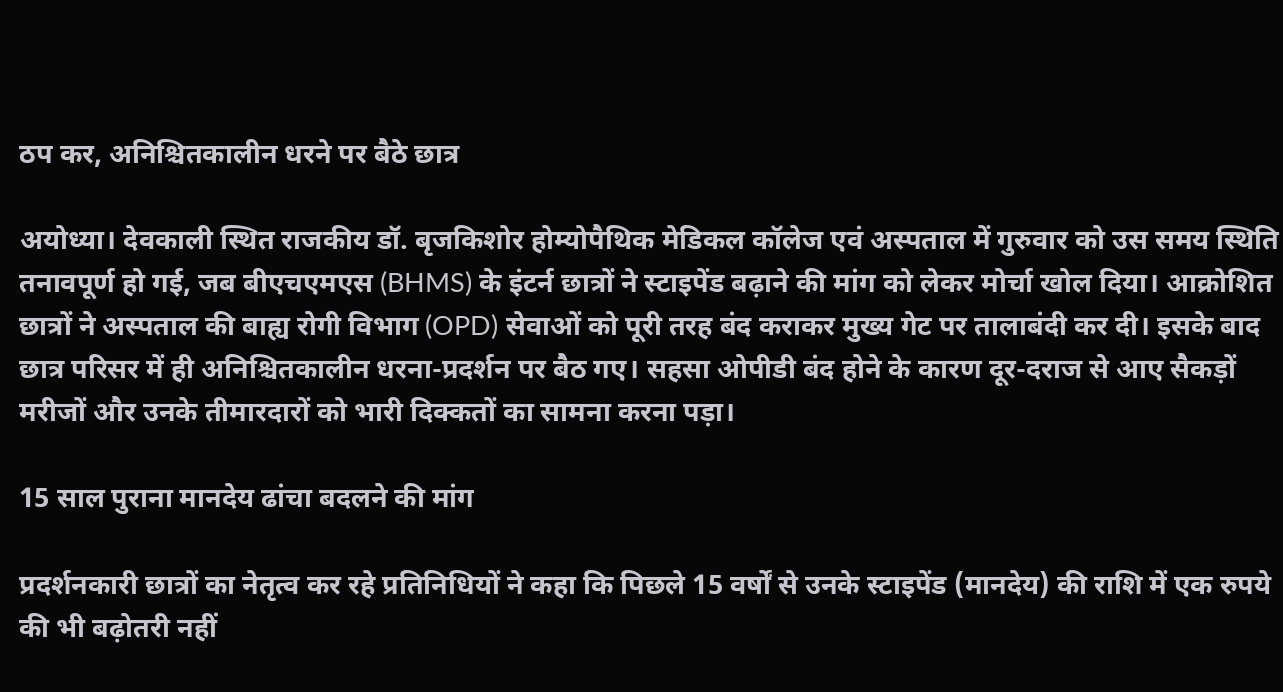ठप कर, अनिश्चितकालीन धरने पर बैठे छात्र

अयोध्या। देवकाली स्थित राजकीय डॉ. बृजकिशोर होम्योपैथिक मेडिकल कॉलेज एवं अस्पताल में गुरुवार को उस समय स्थिति तनावपूर्ण हो गई, जब बीएचएमएस (BHMS) के इंटर्न छात्रों ने स्टाइपेंड बढ़ाने की मांग को लेकर मोर्चा खोल दिया। आक्रोशित छात्रों ने अस्पताल की बाह्य रोगी विभाग (OPD) सेवाओं को पूरी तरह बंद कराकर मुख्य गेट पर तालाबंदी कर दी। इसके बाद छात्र परिसर में ही अनिश्चितकालीन धरना-प्रदर्शन पर बैठ गए। सहसा ओपीडी बंद होने के कारण दूर-दराज से आए सैकड़ों मरीजों और उनके तीमारदारों को भारी दिक्कतों का सामना करना पड़ा।

15 साल पुराना मानदेय ढांचा बदलने की मांग

प्रदर्शनकारी छात्रों का नेतृत्व कर रहे प्रतिनिधियों ने कहा कि पिछले 15 वर्षों से उनके स्टाइपेंड (मानदेय) की राशि में एक रुपये की भी बढ़ोतरी नहीं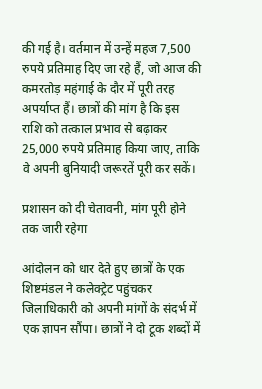की गई है। वर्तमान में उन्हें महज 7,500 रुपये प्रतिमाह दिए जा रहे हैं, जो आज की कमरतोड़ महंगाई के दौर में पूरी तरह अपर्याप्त हैं। छात्रों की मांग है कि इस राशि को तत्काल प्रभाव से बढ़ाकर 25,000 रुपये प्रतिमाह किया जाए, ताकि वे अपनी बुनियादी जरूरतें पूरी कर सकें।

प्रशासन को दी चेतावनी, मांग पूरी होने तक जारी रहेगा

आंदोलन को धार देते हुए छात्रों के एक शिष्टमंडल ने कलेक्ट्रेट पहुंचकर जिलाधिकारी को अपनी मांगों के संदर्भ में एक ज्ञापन सौंपा। छात्रों ने दो टूक शब्दों में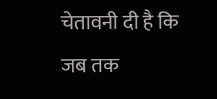चेतावनी दी है कि जब तक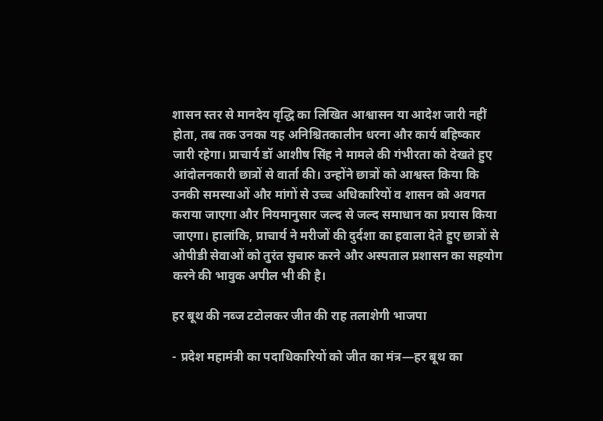शासन स्तर से मानदेय वृद्धि का लिखित आश्वासन या आदेश जारी नहीं होता, तब तक उनका यह अनिश्चितकालीन धरना और कार्य बहिष्कार जारी रहेगा। प्राचार्य डॉ आशीष सिंह ने मामले की गंभीरता को देखते हुए आंदोलनकारी छात्रों से वार्ता की। उन्होंने छात्रों को आश्वस्त किया कि उनकी समस्याओं और मांगों से उच्च अधिकारियों व शासन को अवगत कराया जाएगा और नियमानुसार जल्द से जल्द समाधान का प्रयास किया जाएगा। हालांकि, प्राचार्य ने मरीजों की दुर्दशा का हवाला देते हुए छात्रों से ओपीडी सेवाओं को तुरंत सुचारु करने और अस्पताल प्रशासन का सहयोग करने की भावुक अपील भी की है।

हर बूथ की नब्ज टटोलकर जीत की राह तलाशेगी भाजपा

- प्रदेश महामंत्री का पदाधिकारियों को जीत का मंत्र—हर बूथ का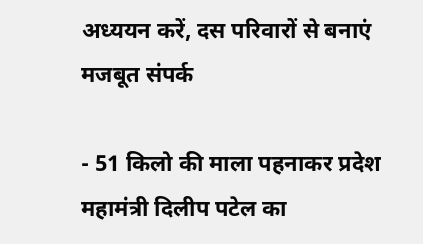अध्ययन करें, दस परिवारों से बनाएं मजबूत संपर्क

- 51 किलो की माला पहनाकर प्रदेश महामंत्री दिलीप पटेल का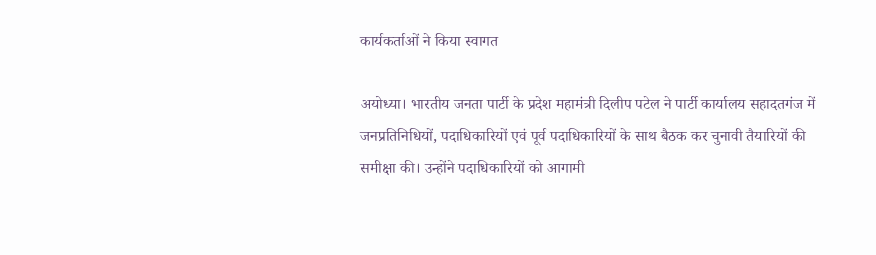कार्यकर्ताओं ने किया स्वागत

अयोध्या। भारतीय जनता पार्टी के प्रदेश महामंत्री दिलीप पटेल ने पार्टी कार्यालय सहादतगंज में जनप्रतिनिधियों, पदाधिकारियों एवं पूर्व पदाधिकारियों के साथ बैठक कर चुनावी तैयारियों की समीक्षा की। उन्होंने पदाधिकारियों को आगामी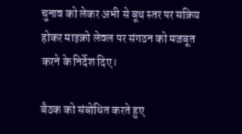चुनाव को लेकर अभी से बूथ स्तर पर सक्रिय होकर माइक्रो लेवल पर संगठन को मजबूत करने के निर्देश दिए।

बैठक को संबोधित करते हुए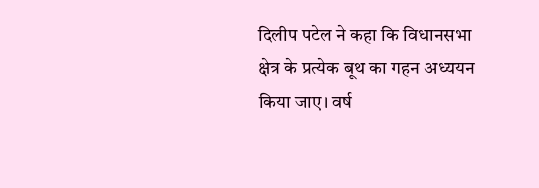दिलीप पटेल ने कहा कि विधानसभा क्षेत्र के प्रत्येक बूथ का गहन अध्ययन किया जाए। वर्ष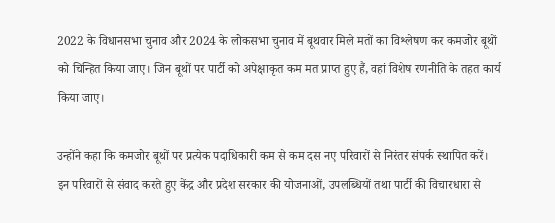2022 के विधानसभा चुनाव और 2024 के लोकसभा चुनाव में बूथवार मिले मतों का विश्लेषण कर कमजोर बूथों को चिन्हित किया जाए। जिन बूथों पर पार्टी को अपेक्षाकृत कम मत प्राप्त हुए हैं, वहां विशेष रणनीति के तहत कार्य किया जाए।

उन्होंने कहा कि कमजोर बूथों पर प्रत्येक पदाधिकारी कम से कम दस नए परिवारों से निरंतर संपर्क स्थापित करें। इन परिवारों से संवाद करते हुए केंद्र और प्रदेश सरकार की योजनाओं, उपलब्धियों तथा पार्टी की विचारधारा से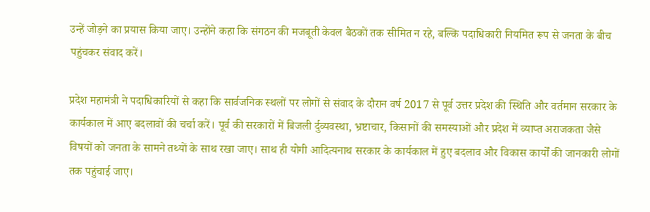उन्हें जोड़ने का प्रयास किया जाए। उन्होंने कहा कि संगठन की मजबूती केवल बैठकों तक सीमित न रहे, बल्कि पदाधिकारी नियमित रूप से जनता के बीच पहुंचकर संवाद करें।

प्रदेश महामंत्री ने पदाधिकारियों से कहा कि सार्वजनिक स्थलों पर लोगों से संवाद के दौरान वर्ष 2017 से पूर्व उत्तर प्रदेश की स्थिति और वर्तमान सरकार के कार्यकाल में आए बदलावों की चर्चा करें। पूर्व की सरकारों में बिजली र्दुव्यवस्था, भ्रष्टाचार, किसानों की समस्याओं और प्रदेश में व्याप्त अराजकता जैसे विषयों को जनता के सामने तथ्यों के साथ रखा जाए। साथ ही योगी आदित्यनाथ सरकार के कार्यकाल में हुए बदलाव और विकास कार्यों की जानकारी लोगों तक पहुंचाई जाए।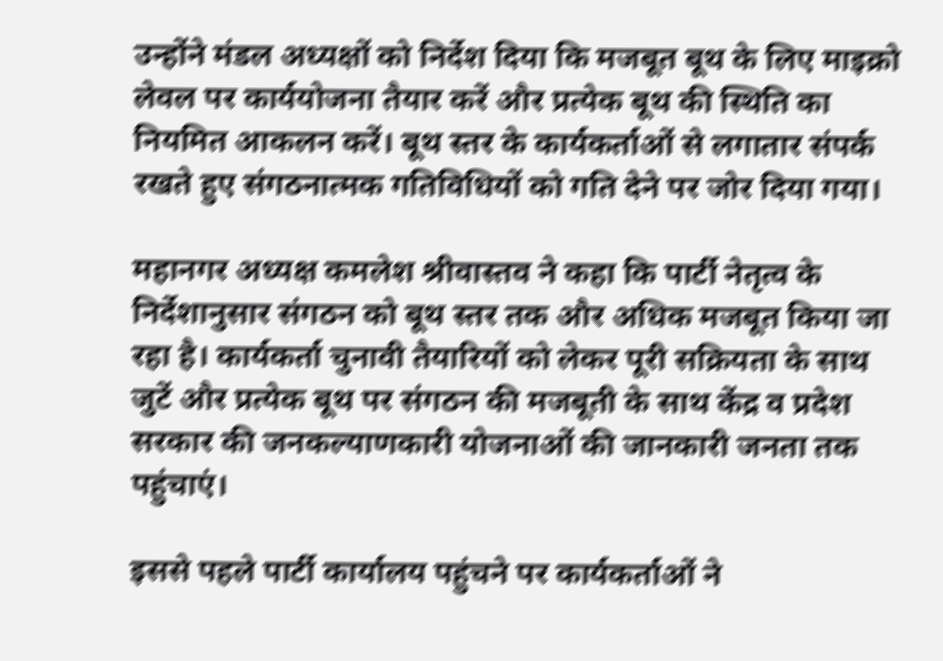उन्होंने मंडल अध्यक्षों को निर्देश दिया कि मजबूत बूथ के लिए माइक्रो लेवल पर कार्ययोजना तैयार करें और प्रत्येक बूथ की स्थिति का नियमित आकलन करें। बूथ स्तर के कार्यकर्ताओं से लगातार संपर्क रखते हुए संगठनात्मक गतिविधियों को गति देने पर जोर दिया गया।

महानगर अध्यक्ष कमलेश श्रीवास्तव ने कहा कि पार्टी नेतृत्व के निर्देशानुसार संगठन को बूथ स्तर तक और अधिक मजबूत किया जा रहा है। कार्यकर्ता चुनावी तैयारियों को लेकर पूरी सक्रियता के साथ जुटें और प्रत्येक बूथ पर संगठन की मजबूती के साथ केंद्र व प्रदेश सरकार की जनकल्याणकारी योजनाओं की जानकारी जनता तक पहुंचाएं।

इससे पहले पार्टी कार्यालय पहुंचने पर कार्यकर्ताओं ने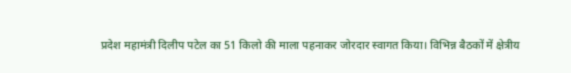प्रदेश महामंत्री दिलीप पटेल का 51 किलो की माला पहनाकर जोरदार स्वागत किया। विभिन्न बैठकों में क्षेत्रीय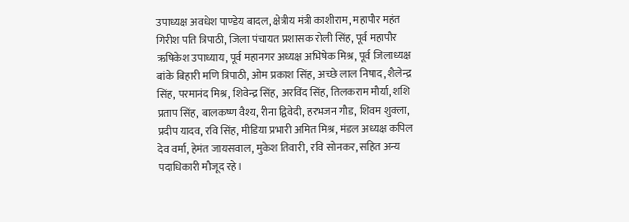उपाध्यक्ष अवधेश पाण्डेय बादल, क्षेत्रीय मंत्री काशीराम, महापौर महंत गिरीश पति त्रिपाठी, जिला पंचायत प्रशासक रोली सिंह, पूर्व महापौर ऋषिकेश उपाध्याय, पूर्व महानगर अध्यक्ष अभिषेक मिश्र, पूर्व जिलाध्यक्ष बांके बिहारी मणि त्रिपाठी, ओम प्रकाश सिंह, अच्छे लाल निषाद, शैलेन्द्र सिंह, परमानंद मिश्र, शिवेन्द्र सिंह, अरविंद सिंह, तिलकराम मौर्या, शशि प्रताप सिंह, बालकष्ण वैश्य, रीना द्विवेदी, हरभजन गौड, शिवम शुक्ला, प्रदीप यादव, रवि सिंह, मीडिया प्रभारी अमित मिश्र, मंडल अध्यक्ष कपिल देव वर्मा, हेमंत जायसवाल, मुकेश तिवारी, रवि सोनकर, सहित अन्य पदाधिकारी मौजूद रहे।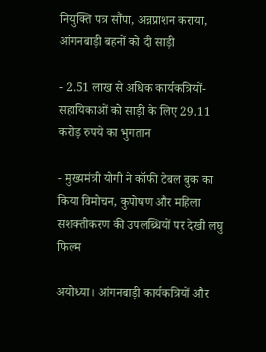नियुक्ति पत्र सौंपा, अन्नप्राशन कराया, आंगनबाड़ी बहनों को दी साड़ी

- 2.51 लाख से अधिक कार्यकत्रियों-सहायिकाओं को साड़ी के लिए 29.11 करोड़ रुपये का भुगतान

- मुख्यमंत्री योगी ने कॉफी टेबल बुक का किया विमोचन, कुपोषण और महिला सशक्तीकरण की उपलब्धियों पर देखी लघु फिल्म

अयोध्या। आंगनबाड़ी कार्यकत्रियों और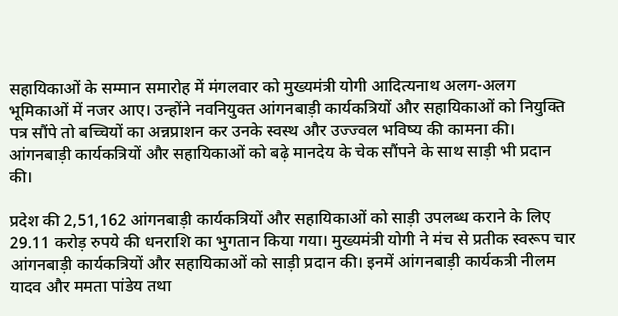सहायिकाओं के सम्मान समारोह में मंगलवार को मुख्यमंत्री योगी आदित्यनाथ अलग-अलग भूमिकाओं में नजर आए। उन्होंने नवनियुक्त आंगनबाड़ी कार्यकत्रियों और सहायिकाओं को नियुक्ति पत्र सौंपे तो बच्चियों का अन्नप्राशन कर उनके स्वस्थ और उज्ज्वल भविष्य की कामना की। आंगनबाड़ी कार्यकत्रियों और सहायिकाओं को बढ़े मानदेय के चेक सौंपने के साथ साड़ी भी प्रदान की।

प्रदेश की 2,51,162 आंगनबाड़ी कार्यकत्रियों और सहायिकाओं को साड़ी उपलब्ध कराने के लिए 29.11 करोड़ रुपये की धनराशि का भुगतान किया गया। मुख्यमंत्री योगी ने मंच से प्रतीक स्वरूप चार आंगनबाड़ी कार्यकत्रियों और सहायिकाओं को साड़ी प्रदान की। इनमें आंगनबाड़ी कार्यकत्री नीलम यादव और ममता पांडेय तथा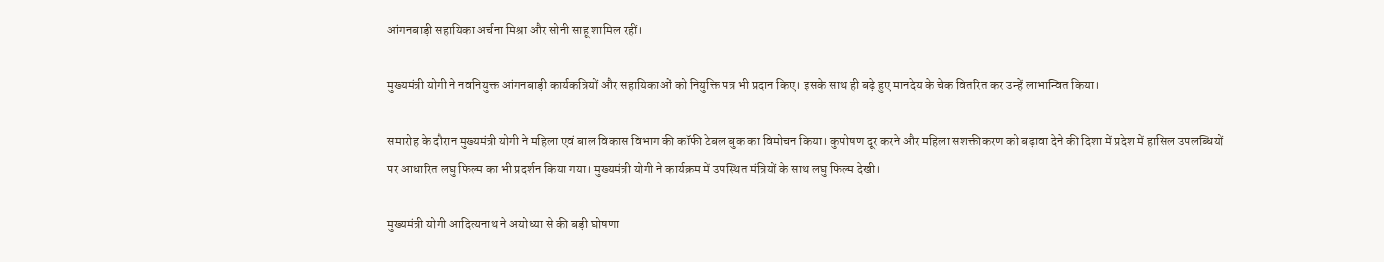आंगनबाड़ी सहायिका अर्चना मिश्रा और सोनी साहू शामिल रहीं।

मुख्यमंत्री योगी ने नवनियुक्त आंगनबाड़ी कार्यकत्रियों और सहायिकाओं को नियुक्ति पत्र भी प्रदान किए। इसके साथ ही बढ़े हुए मानदेय के चेक वितरित कर उन्हें लाभान्वित किया।

समारोह के दौरान मुख्यमंत्री योगी ने महिला एवं बाल विकास विभाग की कॉफी टेबल बुक का विमोचन किया। कुपोषण दूर करने और महिला सशक्तीकरण को बढ़ावा देने की दिशा में प्रदेश में हासिल उपलब्धियों पर आधारित लघु फिल्म का भी प्रदर्शन किया गया। मुख्यमंत्री योगी ने कार्यक्रम में उपस्थित मंत्रियों के साथ लघु फिल्म देखी।

मुख्यमंत्री योगी आदित्यनाथ ने अयोध्या से की बड़ी घोषणा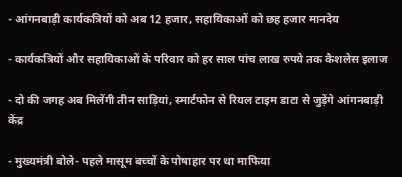- आंगनबाड़ी कार्यकत्रियों को अब 12 हजार, सहायिकाओं को छह हजार मानदेय

- कार्यकत्रियों और सहायिकाओं के परिवार को हर साल पांच लाख रुपये तक कैशलेस इलाज

- दो की जगह अब मिलेंगी तीन साड़ियां, स्मार्टफोन से रियल टाइम डाटा से जुड़ेंगे आंगनबाड़ी केंद्र

- मुख्यमंत्री बोले- पहले मासूम बच्चों के पोषाहार पर था माफिया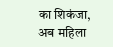का शिकंजा, अब महिला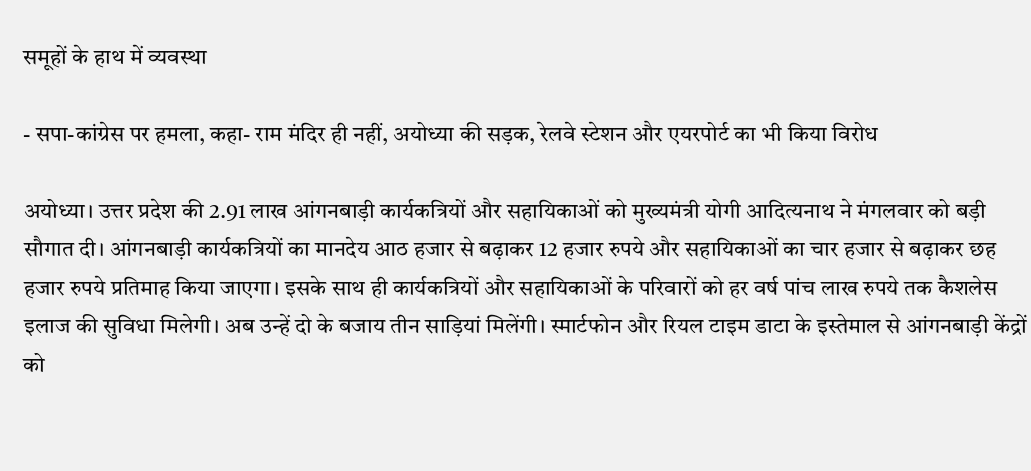समूहों के हाथ में व्यवस्था

- सपा-कांग्रेस पर हमला, कहा- राम मंदिर ही नहीं, अयोध्या की सड़क, रेलवे स्टेशन और एयरपोर्ट का भी किया विरोध

अयोध्या। उत्तर प्रदेश की 2.91 लाख आंगनबाड़ी कार्यकत्रियों और सहायिकाओं को मुख्यमंत्री योगी आदित्यनाथ ने मंगलवार को बड़ी सौगात दी। आंगनबाड़ी कार्यकत्रियों का मानदेय आठ हजार से बढ़ाकर 12 हजार रुपये और सहायिकाओं का चार हजार से बढ़ाकर छह हजार रुपये प्रतिमाह किया जाएगा। इसके साथ ही कार्यकत्रियों और सहायिकाओं के परिवारों को हर वर्ष पांच लाख रुपये तक कैशलेस इलाज की सुविधा मिलेगी। अब उन्हें दो के बजाय तीन साड़ियां मिलेंगी। स्मार्टफोन और रियल टाइम डाटा के इस्तेमाल से आंगनबाड़ी केंद्रों को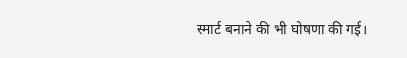स्मार्ट बनाने की भी घोषणा की गई।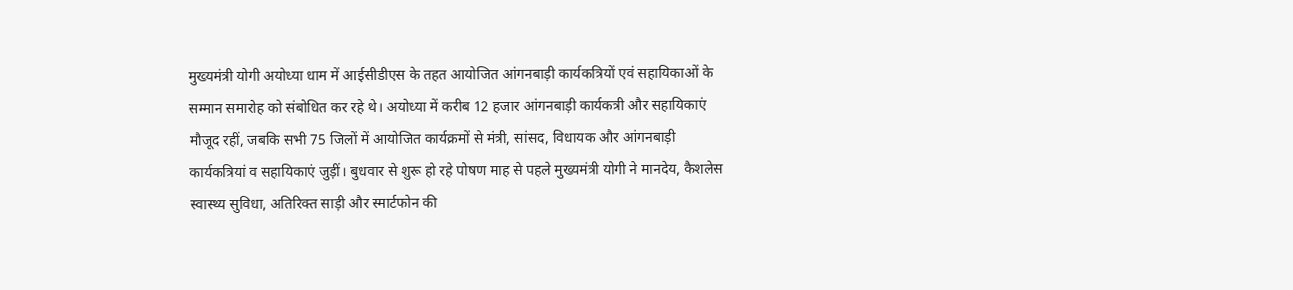मुख्यमंत्री योगी अयोध्या धाम में आईसीडीएस के तहत आयोजित आंगनबाड़ी कार्यकत्रियों एवं सहायिकाओं के सम्मान समारोह को संबोधित कर रहे थे। अयोध्या में करीब 12 हजार आंगनबाड़ी कार्यकत्री और सहायिकाएं मौजूद रहीं, जबकि सभी 75 जिलों में आयोजित कार्यक्रमों से मंत्री, सांसद, विधायक और आंगनबाड़ी कार्यकत्रियां व सहायिकाएं जुड़ीं। बुधवार से शुरू हो रहे पोषण माह से पहले मुख्यमंत्री योगी ने मानदेय, कैशलेस स्वास्थ्य सुविधा, अतिरिक्त साड़ी और स्मार्टफोन की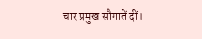चार प्रमुख सौगातें दीं।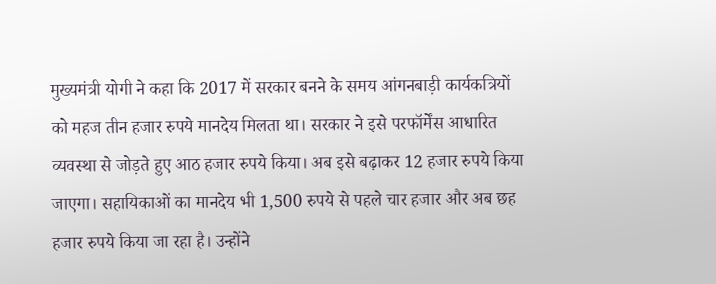मुख्यमंत्री योगी ने कहा कि 2017 में सरकार बनने के समय आंगनबाड़ी कार्यकत्रियों को महज तीन हजार रुपये मानदेय मिलता था। सरकार ने इसे परफॉर्मेंस आधारित व्यवस्था से जोड़ते हुए आठ हजार रुपये किया। अब इसे बढ़ाकर 12 हजार रुपये किया जाएगा। सहायिकाओं का मानदेय भी 1,500 रुपये से पहले चार हजार और अब छह हजार रुपये किया जा रहा है। उन्होंने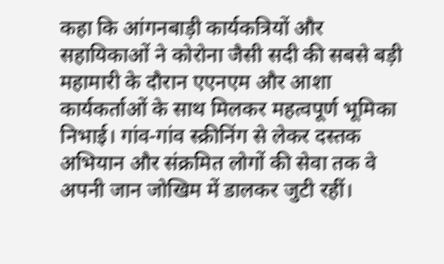कहा कि आंगनबाड़ी कार्यकत्रियों और सहायिकाओं ने कोरोना जैसी सदी की सबसे बड़ी महामारी के दौरान एएनएम और आशा कार्यकर्ताओं के साथ मिलकर महत्वपूर्ण भूमिका निभाई। गांव-गांव स्क्रीनिंग से लेकर दस्तक अभियान और संक्रमित लोगों की सेवा तक वे अपनी जान जोखिम में डालकर जुटी रहीं।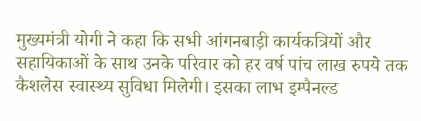मुख्यमंत्री योगी ने कहा कि सभी आंगनबाड़ी कार्यकत्रियों और सहायिकाओं के साथ उनके परिवार को हर वर्ष पांच लाख रुपये तक कैशलेस स्वास्थ्य सुविधा मिलेगी। इसका लाभ इम्पैनल्ड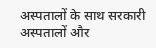अस्पतालों के साथ सरकारी अस्पतालों और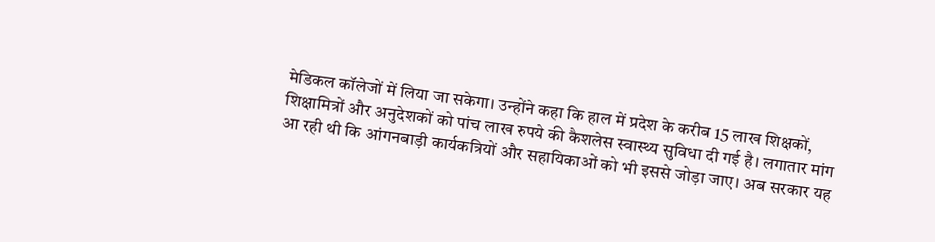मेडिकल कॉलेजों में लिया जा सकेगा। उन्होंने कहा कि हाल में प्रदेश के करीब 15 लाख शिक्षकों, शिक्षामित्रों और अनुदेशकों को पांच लाख रुपये की कैशलेस स्वास्थ्य सुविधा दी गई है। लगातार मांग आ रही थी कि आंगनबाड़ी कार्यकत्रियों और सहायिकाओं को भी इससे जोड़ा जाए। अब सरकार यह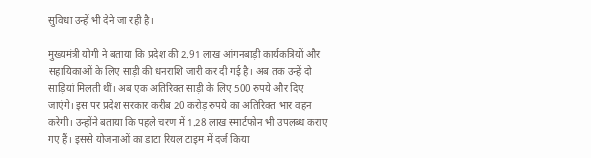सुविधा उन्हें भी देने जा रही है।

मुख्यमंत्री योगी ने बताया कि प्रदेश की 2.91 लाख आंगनबाड़ी कार्यकत्रियों और सहायिकाओं के लिए साड़ी की धनराशि जारी कर दी गई है। अब तक उन्हें दो साड़ियां मिलती थीं। अब एक अतिरिक्त साड़ी के लिए 500 रुपये और दिए जाएंगे। इस पर प्रदेश सरकार करीब 20 करोड़ रुपये का अतिरिक्त भार वहन करेगी। उन्होंने बताया कि पहले चरण में 1.28 लाख स्मार्टफोन भी उपलब्ध कराए गए हैं। इससे योजनाओं का डाटा रियल टाइम में दर्ज किया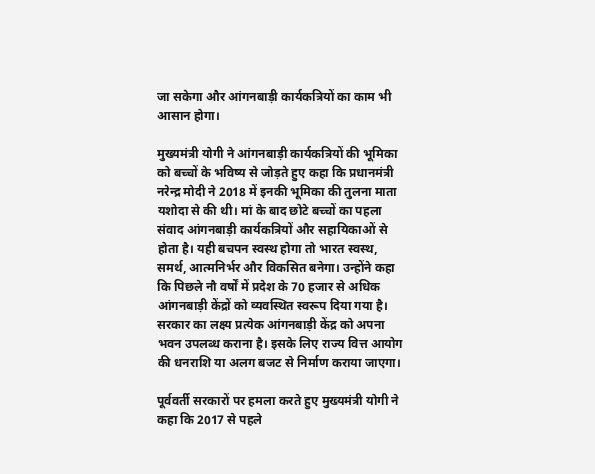जा सकेगा और आंगनबाड़ी कार्यकत्रियों का काम भी आसान होगा।

मुख्यमंत्री योगी ने आंगनबाड़ी कार्यकत्रियों की भूमिका को बच्चों के भविष्य से जोड़ते हुए कहा कि प्रधानमंत्री नरेन्द्र मोदी ने 2018 में इनकी भूमिका की तुलना माता यशोदा से की थी। मां के बाद छोटे बच्चों का पहला संवाद आंगनबाड़ी कार्यकत्रियों और सहायिकाओं से होता है। यही बचपन स्वस्थ होगा तो भारत स्वस्थ, समर्थ, आत्मनिर्भर और विकसित बनेगा। उन्होंने कहा कि पिछले नौ वर्षों में प्रदेश के 70 हजार से अधिक आंगनबाड़ी केंद्रों को व्यवस्थित स्वरूप दिया गया है। सरकार का लक्ष्य प्रत्येक आंगनबाड़ी केंद्र को अपना भवन उपलब्ध कराना है। इसके लिए राज्य वित्त आयोग की धनराशि या अलग बजट से निर्माण कराया जाएगा।

पूर्ववर्ती सरकारों पर हमला करते हुए मुख्यमंत्री योगी ने कहा कि 2017 से पहले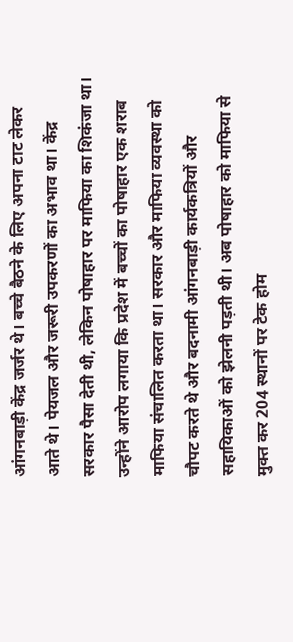आंगनबाड़ी केंद्र जर्जर थे। बच्चे बैठने के लिए अपना टाट लेकर आते थे। पेयजल और जरूरी उपकरणों का अभाव था। केंद्र सरकार पैसा देती थी, लेकिन पोषाहार पर माफिया का शिकंजा था। उन्होंने आरोप लगाया कि प्रदेश में बच्चों का पोषाहार एक शराब माफिया संचालित करता था। सरकार और माफिया व्यवस्था को चौपट करते थे और बदनामी आंगनबाड़ी कार्यकत्रियों और सहायिकाओं को झेलनी पड़ती थी। अब पोषाहार को माफिया से मुक्त कर 204 स्थानों पर टेक होम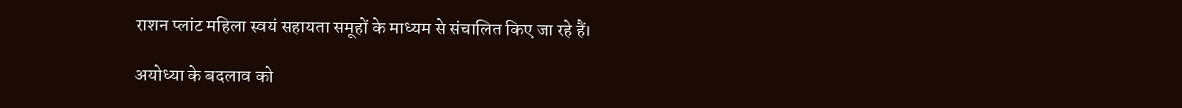राशन प्लांट महिला स्वयं सहायता समूहों के माध्यम से संचालित किए जा रहे हैं।

अयोध्या के बदलाव को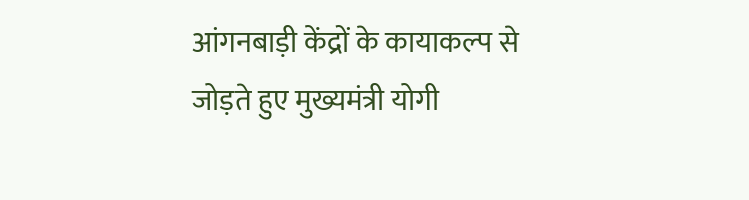आंगनबाड़ी केंद्रों के कायाकल्प से जोड़ते हुए मुख्यमंत्री योगी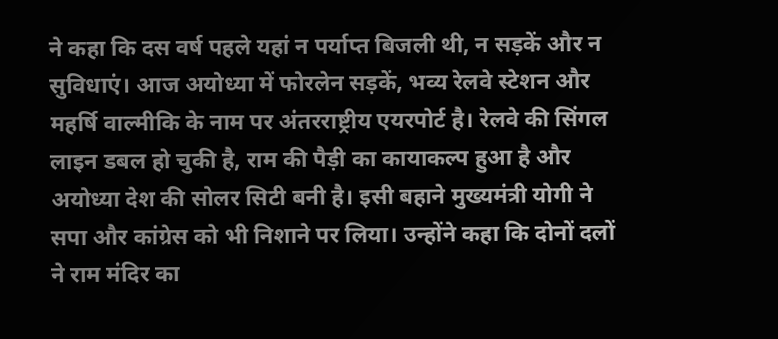ने कहा कि दस वर्ष पहले यहां न पर्याप्त बिजली थी, न सड़कें और न सुविधाएं। आज अयोध्या में फोरलेन सड़कें, भव्य रेलवे स्टेशन और महर्षि वाल्मीकि के नाम पर अंतरराष्ट्रीय एयरपोर्ट है। रेलवे की सिंगल लाइन डबल हो चुकी है, राम की पैड़ी का कायाकल्प हुआ है और अयोध्या देश की सोलर सिटी बनी है। इसी बहाने मुख्यमंत्री योगी ने सपा और कांग्रेस को भी निशाने पर लिया। उन्होंने कहा कि दोनों दलों ने राम मंदिर का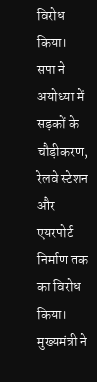विरोध किया। सपा ने अयोध्या में सड़कों के चौड़ीकरण, रेलवे स्टेशन और एयरपोर्ट निर्माण तक का विरोध किया। मुख्यमंत्री ने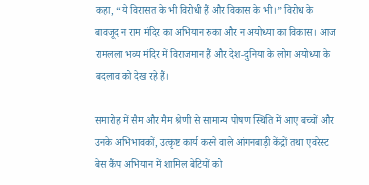कहा, “ये विरासत के भी विरोधी हैं और विकास के भी।” विरोध के बावजूद न राम मंदिर का अभियान रुका और न अयोध्या का विकास। आज रामलला भव्य मंदिर में विराजमान हैं और देश-दुनिया के लोग अयोध्या के बदलाव को देख रहे हैं।

समारोह में सैम और मैम श्रेणी से सामान्य पोषण स्थिति में आए बच्चों और उनके अभिभावकों, उत्कृष्ट कार्य करने वाले आंगनबाड़ी केंद्रों तथा एवरेस्ट बेस कैंप अभियान में शामिल बेटियों को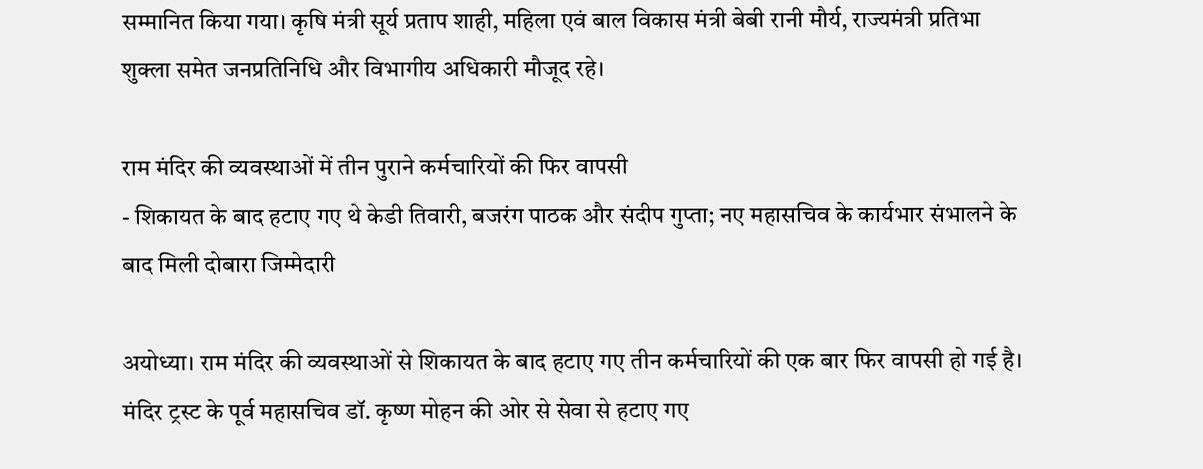सम्मानित किया गया। कृषि मंत्री सूर्य प्रताप शाही, महिला एवं बाल विकास मंत्री बेबी रानी मौर्य, राज्यमंत्री प्रतिभा शुक्ला समेत जनप्रतिनिधि और विभागीय अधिकारी मौजूद रहे।

राम मंदिर की व्यवस्थाओं में तीन पुराने कर्मचारियों की फिर वापसी
- शिकायत के बाद हटाए गए थे केडी तिवारी, बजरंग पाठक और संदीप गुप्ता; नए महासचिव के कार्यभार संभालने के बाद मिली दोबारा जिम्मेदारी

अयोध्या। राम मंदिर की व्यवस्थाओं से शिकायत के बाद हटाए गए तीन कर्मचारियों की एक बार फिर वापसी हो गई है। मंदिर ट्रस्ट के पूर्व महासचिव डॉ. कृष्ण मोहन की ओर से सेवा से हटाए गए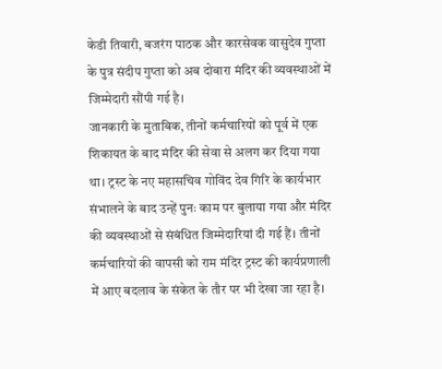केडी तिवारी, बजरंग पाठक और कारसेवक वासुदेव गुप्ता के पुत्र संदीप गुप्ता को अब दोबारा मंदिर की व्यवस्थाओं में जिम्मेदारी सौंपी गई है।
जानकारी के मुताबिक, तीनों कर्मचारियों को पूर्व में एक शिकायत के बाद मंदिर की सेवा से अलग कर दिया गया था। ट्रस्ट के नए महासचिव गोविंद देव गिरि के कार्यभार संभालने के बाद उन्हें पुनः काम पर बुलाया गया और मंदिर की व्यवस्थाओं से संबंधित जिम्मेदारियां दी गई हैं। तीनों कर्मचारियों की वापसी को राम मंदिर ट्रस्ट की कार्यप्रणाली में आए बदलाव के संकेत के तौर पर भी देखा जा रहा है।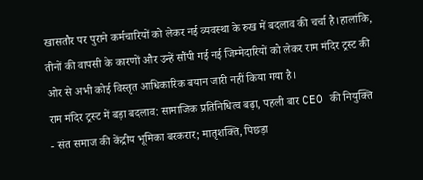खासतौर पर पुराने कर्मचारियों को लेकर नई व्यवस्था के रुख में बदलाव की चर्चा है।हालांकि, तीनों की वापसी के कारणों और उन्हें सौंपी गई नई जिम्मेदारियों को लेकर राम मंदिर ट्रस्ट की ओर से अभी कोई विस्तृत आधिकारिक बयान जारी नहीं किया गया है।
राम मंदिर ट्रस्ट में बड़ा बदलाव: सामाजिक प्रतिनिधित्व बढ़ा, पहली बार CEO की नियुक्ति
- संत समाज की केंद्रीय भूमिका बरकरार; मातृशक्ति, पिछड़ा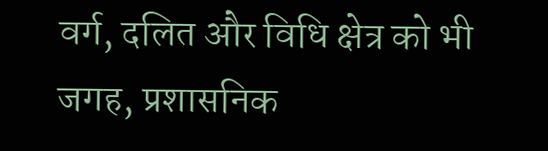वर्ग, दलित और विधि क्षेत्र को भी जगह, प्रशासनिक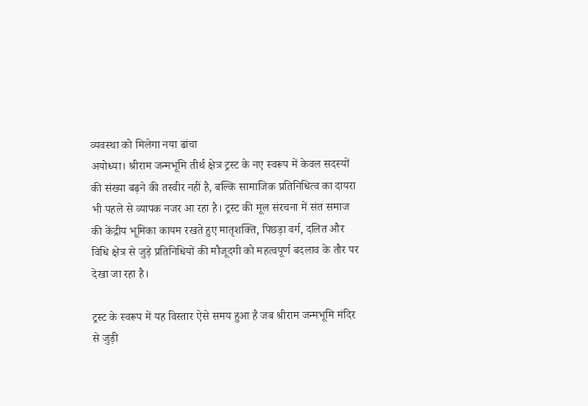व्यवस्था को मिलेगा नया ढांचा
अयोध्या। श्रीराम जन्मभूमि तीर्थ क्षेत्र ट्रस्ट के नए स्वरूप में केवल सदस्यों की संख्या बढ़ने की तस्वीर नहीं है, बल्कि सामाजिक प्रतिनिधित्व का दायरा भी पहले से व्यापक नजर आ रहा है। ट्रस्ट की मूल संरचना में संत समाज की केंद्रीय भूमिका कायम रखते हुए मातृशक्ति, पिछड़ा वर्ग, दलित और विधि क्षेत्र से जुड़े प्रतिनिधियों की मौजूदगी को महत्वपूर्ण बदलाव के तौर पर देखा जा रहा है।

ट्रस्ट के स्वरूप में यह विस्तार ऐसे समय हुआ है जब श्रीराम जन्मभूमि मंदिर से जुड़ी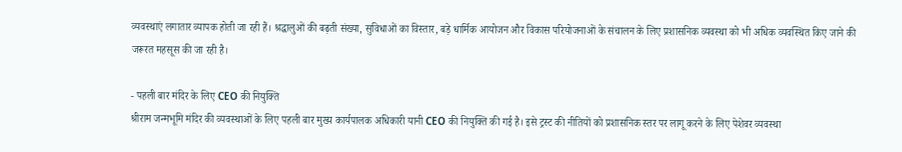व्यवस्थाएं लगातार व्यापक होती जा रही हैं। श्रद्धालुओं की बढ़ती संख्या, सुविधाओं का विस्तार, बड़े धार्मिक आयोजन और विकास परियोजनाओं के संचालन के लिए प्रशासनिक व्यवस्था को भी अधिक व्यवस्थित किए जाने की जरूरत महसूस की जा रही है।

- पहली बार मंदिर के लिए CEO की नियुक्ति
श्रीराम जन्मभूमि मंदिर की व्यवस्थाओं के लिए पहली बार मुख्य कार्यपालक अधिकारी यानी CEO की नियुक्ति की गई है। इसे ट्रस्ट की नीतियों को प्रशासनिक स्तर पर लागू करने के लिए पेशेवर व्यवस्था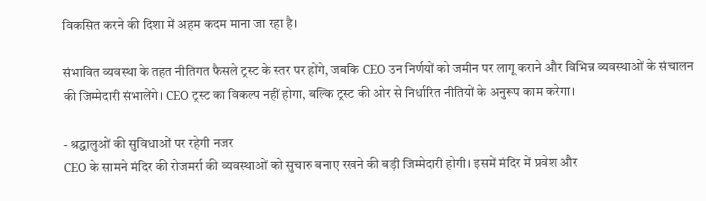विकसित करने की दिशा में अहम कदम माना जा रहा है।

संभावित व्यवस्था के तहत नीतिगत फैसले ट्रस्ट के स्तर पर होंगे, जबकि CEO उन निर्णयों को जमीन पर लागू कराने और विभिन्न व्यवस्थाओं के संचालन की जिम्मेदारी संभालेंगे। CEO ट्रस्ट का विकल्प नहीं होगा, बल्कि ट्रस्ट की ओर से निर्धारित नीतियों के अनुरूप काम करेगा।

- श्रद्धालुओं की सुविधाओं पर रहेगी नजर
CEO के सामने मंदिर की रोजमर्रा की व्यवस्थाओं को सुचारु बनाए रखने की बड़ी जिम्मेदारी होगी। इसमें मंदिर में प्रवेश और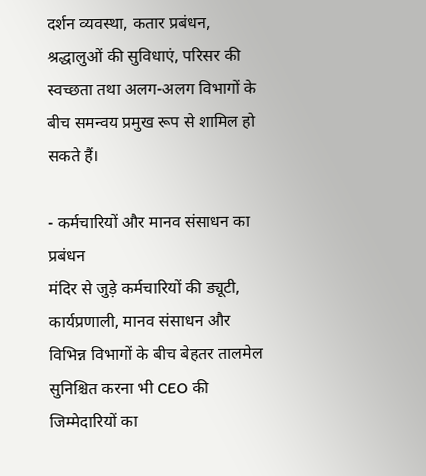दर्शन व्यवस्था, कतार प्रबंधन, श्रद्धालुओं की सुविधाएं, परिसर की स्वच्छता तथा अलग-अलग विभागों के बीच समन्वय प्रमुख रूप से शामिल हो सकते हैं।

- कर्मचारियों और मानव संसाधन का प्रबंधन
मंदिर से जुड़े कर्मचारियों की ड्यूटी, कार्यप्रणाली, मानव संसाधन और विभिन्न विभागों के बीच बेहतर तालमेल सुनिश्चित करना भी CEO की जिम्मेदारियों का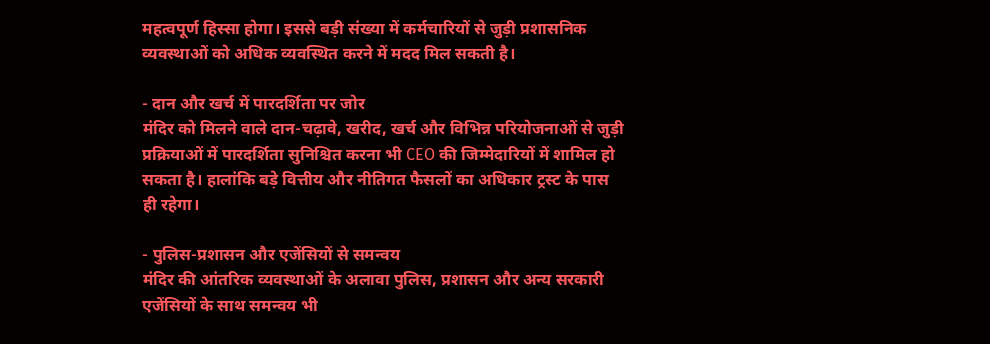महत्वपूर्ण हिस्सा होगा। इससे बड़ी संख्या में कर्मचारियों से जुड़ी प्रशासनिक व्यवस्थाओं को अधिक व्यवस्थित करने में मदद मिल सकती है।

- दान और खर्च में पारदर्शिता पर जोर
मंदिर को मिलने वाले दान-चढ़ावे, खरीद, खर्च और विभिन्न परियोजनाओं से जुड़ी प्रक्रियाओं में पारदर्शिता सुनिश्चित करना भी CEO की जिम्मेदारियों में शामिल हो सकता है। हालांकि बड़े वित्तीय और नीतिगत फैसलों का अधिकार ट्रस्ट के पास ही रहेगा।

- पुलिस-प्रशासन और एजेंसियों से समन्वय
मंदिर की आंतरिक व्यवस्थाओं के अलावा पुलिस, प्रशासन और अन्य सरकारी एजेंसियों के साथ समन्वय भी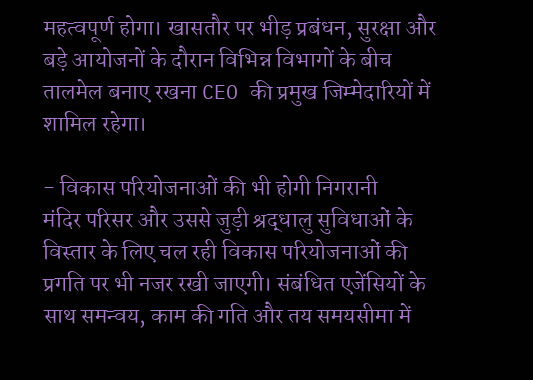महत्वपूर्ण होगा। खासतौर पर भीड़ प्रबंधन, सुरक्षा और बड़े आयोजनों के दौरान विभिन्न विभागों के बीच तालमेल बनाए रखना CEO की प्रमुख जिम्मेदारियों में शामिल रहेगा।

- विकास परियोजनाओं की भी होगी निगरानी
मंदिर परिसर और उससे जुड़ी श्रद्धालु सुविधाओं के विस्तार के लिए चल रही विकास परियोजनाओं की प्रगति पर भी नजर रखी जाएगी। संबंधित एजेंसियों के साथ समन्वय, काम की गति और तय समयसीमा में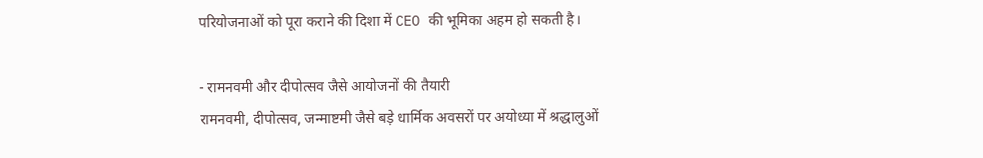परियोजनाओं को पूरा कराने की दिशा में CEO की भूमिका अहम हो सकती है।

- रामनवमी और दीपोत्सव जैसे आयोजनों की तैयारी
रामनवमी, दीपोत्सव, जन्माष्टमी जैसे बड़े धार्मिक अवसरों पर अयोध्या में श्रद्धालुओं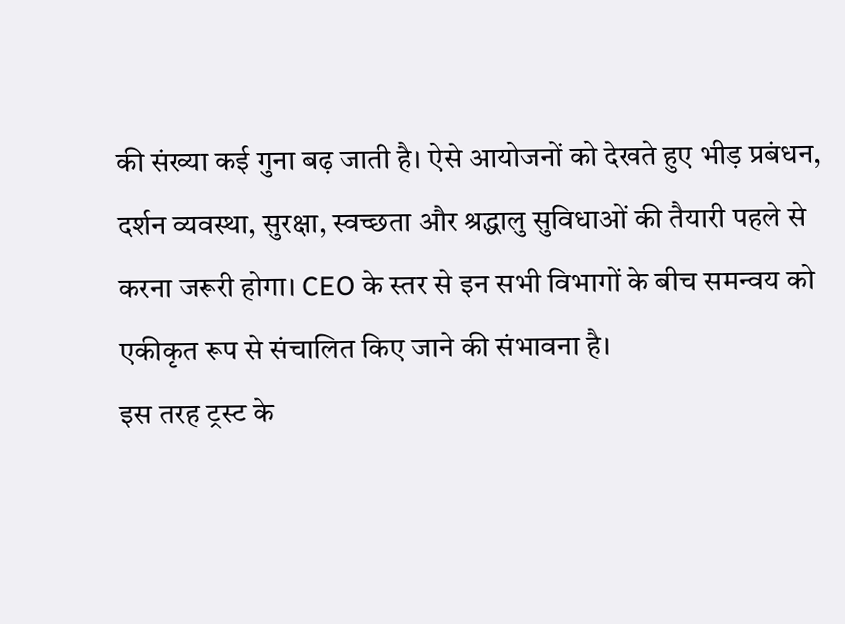की संख्या कई गुना बढ़ जाती है। ऐसे आयोजनों को देखते हुए भीड़ प्रबंधन, दर्शन व्यवस्था, सुरक्षा, स्वच्छता और श्रद्धालु सुविधाओं की तैयारी पहले से करना जरूरी होगा। CEO के स्तर से इन सभी विभागों के बीच समन्वय को एकीकृत रूप से संचालित किए जाने की संभावना है।
इस तरह ट्रस्ट के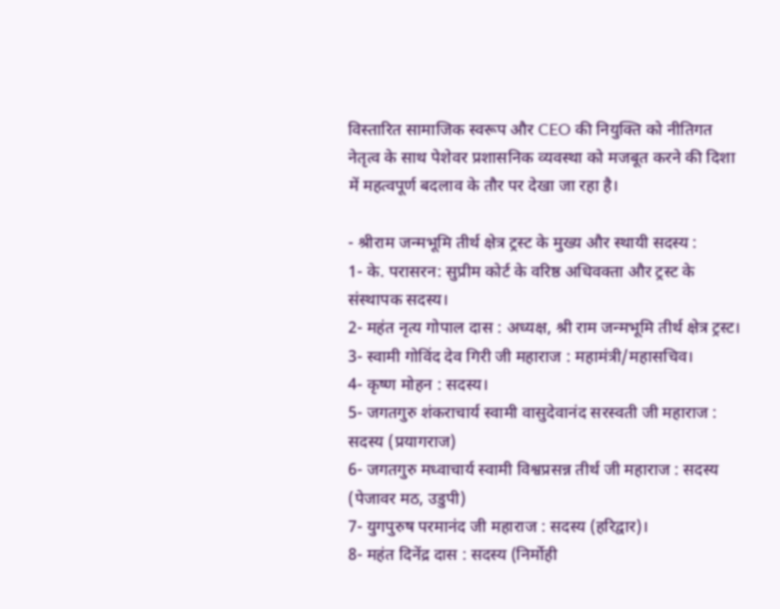विस्तारित सामाजिक स्वरूप और CEO की नियुक्ति को नीतिगत नेतृत्व के साथ पेशेवर प्रशासनिक व्यवस्था को मजबूत करने की दिशा में महत्वपूर्ण बदलाव के तौर पर देखा जा रहा है।

- श्रीराम जन्मभूमि तीर्थ क्षेत्र ट्रस्ट के मुख्य और स्थायी सदस्य :
1- के. परासरन: सुप्रीम कोर्ट के वरिष्ठ अधिवक्ता और ट्रस्ट के संस्थापक सदस्य।
2- महंत नृत्य गोपाल दास : अध्यक्ष, श्री राम जन्मभूमि तीर्थ क्षेत्र ट्रस्ट।
3- स्वामी गोविंद देव गिरी जी महाराज : महामंत्री/महासचिव।
4- कृष्ण मोहन : सदस्य।
5- जगतगुरु शंकराचार्य स्वामी वासुदेवानंद सरस्वती जी महाराज : सदस्य (प्रयागराज)
6- जगतगुरु मध्वाचार्य स्वामी विश्वप्रसन्न तीर्थ जी महाराज : सदस्य (पेजावर मठ, उडुपी)
7- युगपुरुष परमानंद जी महाराज : सदस्य (हरिद्वार)।
8- महंत दिनेंद्र दास : सदस्य (निर्मोही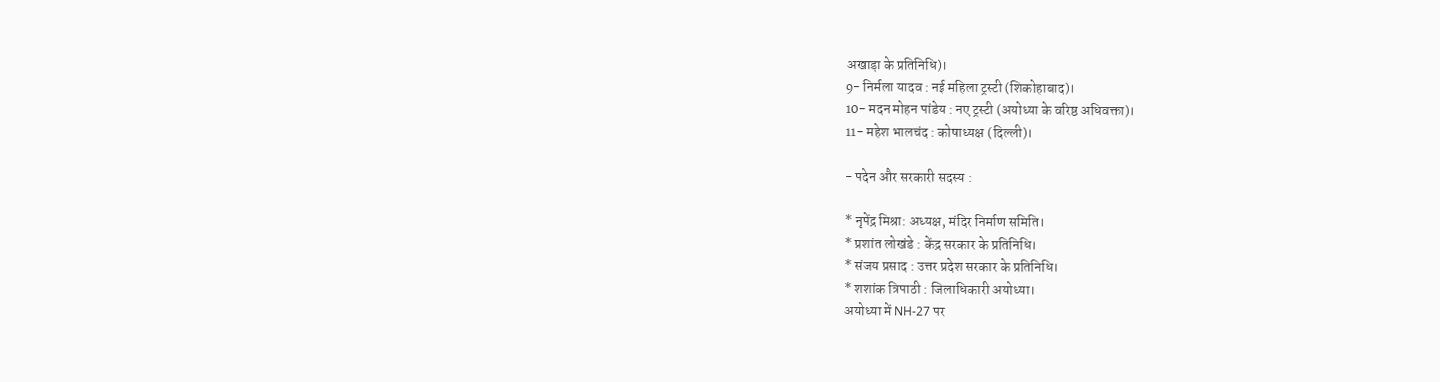अखाड़ा के प्रतिनिधि)।
9- निर्मला यादव : नई महिला ट्रस्टी (शिकोहाबाद)।
10- मदन मोहन पांडेय : नए ट्रस्टी (अयोध्या के वरिष्ठ अधिवक्ता)।
11- महेश भालचंद : कोषाध्यक्ष (दिल्ली)।

- पदेन और सरकारी सदस्य :

* नृपेंद्र मिश्रा: अध्यक्ष, मंदिर निर्माण समिति।
* प्रशांत लोखंडे : केंद्र सरकार के प्रतिनिधि।
* संजय प्रसाद : उत्तर प्रदेश सरकार के प्रतिनिधि।
* शशांक त्रिपाठी : जिलाधिकारी अयोध्या।
अयोध्या में NH-27 पर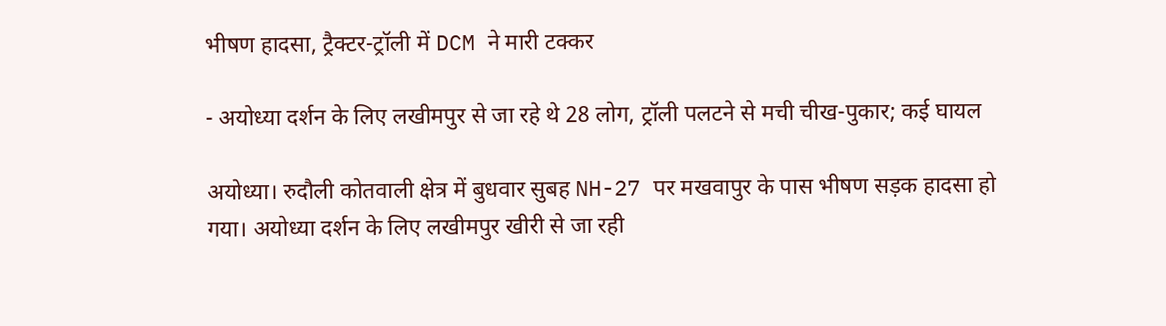भीषण हादसा, ट्रैक्टर-ट्रॉली में DCM ने मारी टक्कर

- अयोध्या दर्शन के लिए लखीमपुर से जा रहे थे 28 लोग, ट्रॉली पलटने से मची चीख-पुकार; कई घायल

अयोध्या। रुदौली कोतवाली क्षेत्र में बुधवार सुबह NH-27 पर मखवापुर के पास भीषण सड़क हादसा हो गया। अयोध्या दर्शन के लिए लखीमपुर खीरी से जा रही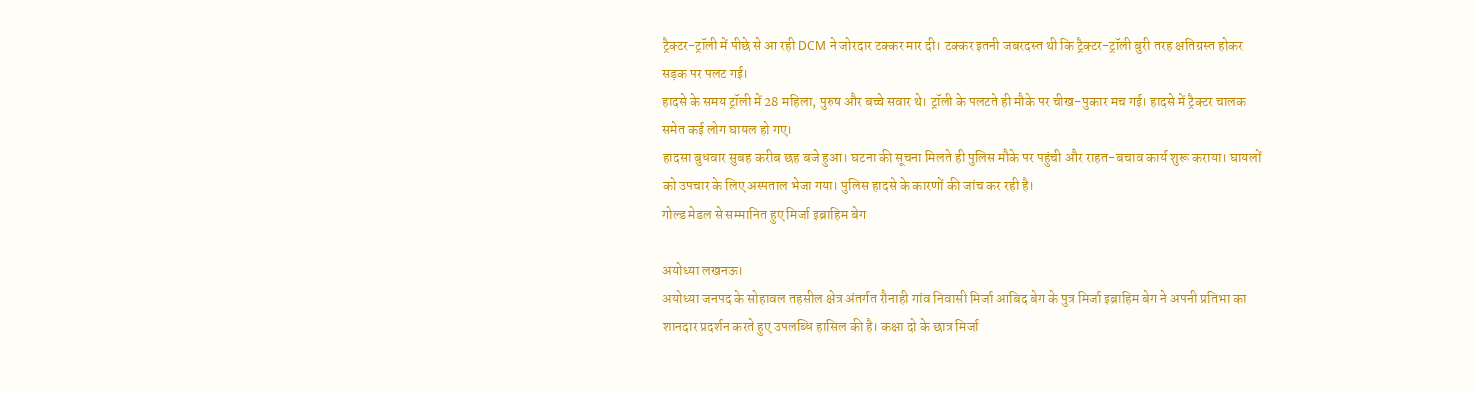ट्रैक्टर-ट्रॉली में पीछे से आ रही DCM ने जोरदार टक्कर मार दी। टक्कर इतनी जबरदस्त थी कि ट्रैक्टर-ट्रॉली बुरी तरह क्षतिग्रस्त होकर सड़क पर पलट गई।
हादसे के समय ट्रॉली में 28 महिला, पुरुष और बच्चे सवार थे। ट्रॉली के पलटते ही मौके पर चीख-पुकार मच गई। हादसे में ट्रैक्टर चालक समेत कई लोग घायल हो गए।
हादसा बुधवार सुबह करीब छह बजे हुआ। घटना की सूचना मिलते ही पुलिस मौके पर पहुंची और राहत-बचाव कार्य शुरू कराया। घायलों को उपचार के लिए अस्पताल भेजा गया। पुलिस हादसे के कारणों की जांच कर रही है।
गोल्ड मेडल से सम्मानित हुए मिर्जा इब्राहिम बेग

अयोध्या लखनऊ।
अयोध्या जनपद के सोहावल तहसील क्षेत्र अंतर्गत रौनाही गांव निवासी मिर्जा आबिद बेग के पुत्र मिर्जा इब्राहिम बेग ने अपनी प्रतिभा का शानदार प्रदर्शन करते हुए उपलब्धि हासिल की है। कक्षा दो के छात्र मिर्जा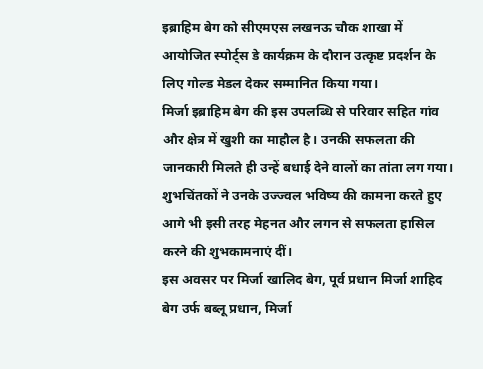इब्राहिम बेग को सीएमएस लखनऊ चौक शाखा में आयोजित स्पोर्ट्स डे कार्यक्रम के दौरान उत्कृष्ट प्रदर्शन के लिए गोल्ड मेडल देकर सम्मानित किया गया।
मिर्जा इब्राहिम बेग की इस उपलब्धि से परिवार सहित गांव और क्षेत्र में खुशी का माहौल है। उनकी सफलता की जानकारी मिलते ही उन्हें बधाई देने वालों का तांता लग गया। शुभचिंतकों ने उनके उज्ज्वल भविष्य की कामना करते हुए आगे भी इसी तरह मेहनत और लगन से सफलता हासिल करने की शुभकामनाएं दीं।
इस अवसर पर मिर्जा खालिद बेग, पूर्व प्रधान मिर्जा शाहिद बेग उर्फ बब्लू प्रधान, मिर्जा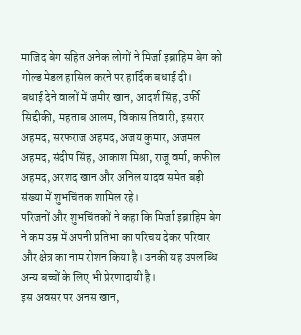माजिद बेग सहित अनेक लोगों ने मिर्जा इब्राहिम बेग को गोल्ड मेडल हासिल करने पर हार्दिक बधाई दी।
बधाई देने वालों में जमीर खान, आदर्श सिंह, उर्फी सिद्दीकी, महताब आलम, विकास तिवारी, इसरार अहमद, सरफराज अहमद, अजय कुमार, अजमल अहमद, संदीप सिंह, आकाश मिश्रा, राजू वर्मा, कफील अहमद, अरशद खान और अनिल यादव समेत बड़ी संख्या में शुभचिंतक शामिल रहे।
परिजनों और शुभचिंतकों ने कहा कि मिर्जा इब्राहिम बेग ने कम उम्र में अपनी प्रतिभा का परिचय देकर परिवार और क्षेत्र का नाम रोशन किया है। उनकी यह उपलब्धि अन्य बच्चों के लिए भी प्रेरणादायी है।
इस अवसर पर अनस खान,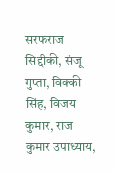सरफराज सिद्दीकी, संजू गुप्ता, विक्की सिंह, विजय कुमार, राज कुमार उपाध्याय,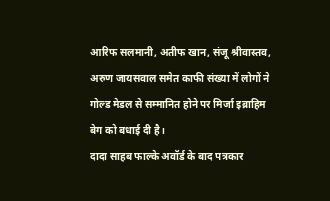आरिफ सलमानी, अतीफ खान, संजू श्रीवास्तव, अरुण जायसवाल समेत काफी संख्या में लोगों ने गोल्ड मेडल से सम्मानित होने पर मिर्जा इब्राहिम बेग को बधाई दी है।
दादा साहब फाल्के अवॉर्ड के बाद पत्रकार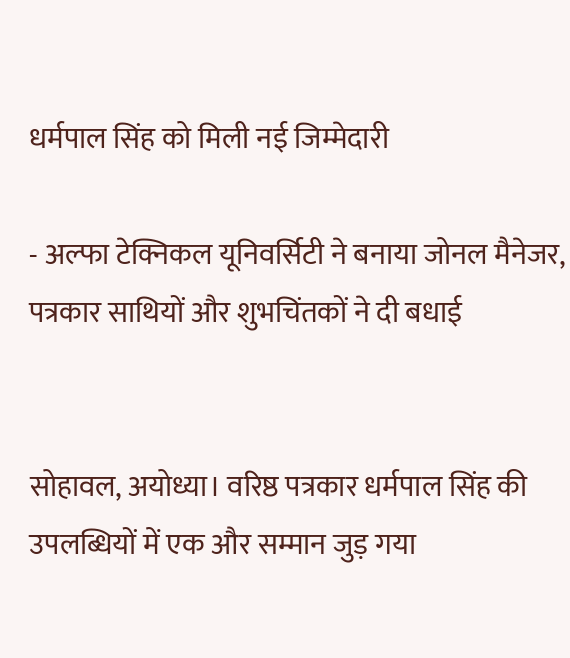धर्मपाल सिंह को मिली नई जिम्मेदारी

- अल्फा टेक्निकल यूनिवर्सिटी ने बनाया जोनल मैनेजर, पत्रकार साथियों और शुभचिंतकों ने दी बधाई


सोहावल, अयोध्या। वरिष्ठ पत्रकार धर्मपाल सिंह की उपलब्धियों में एक और सम्मान जुड़ गया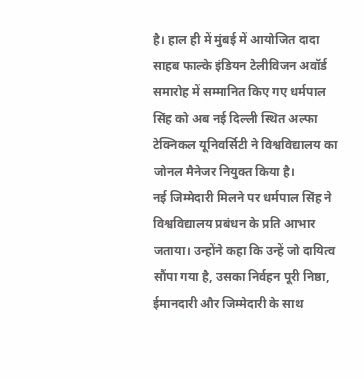है। हाल ही में मुंबई में आयोजित दादा साहब फाल्के इंडियन टेलीविजन अवॉर्ड समारोह में सम्मानित किए गए धर्मपाल सिंह को अब नई दिल्ली स्थित अल्फा टेक्निकल यूनिवर्सिटी ने विश्वविद्यालय का जोनल मैनेजर नियुक्त किया है।
नई जिम्मेदारी मिलने पर धर्मपाल सिंह ने विश्वविद्यालय प्रबंधन के प्रति आभार जताया। उन्होंने कहा कि उन्हें जो दायित्व सौंपा गया है, उसका निर्वहन पूरी निष्ठा, ईमानदारी और जिम्मेदारी के साथ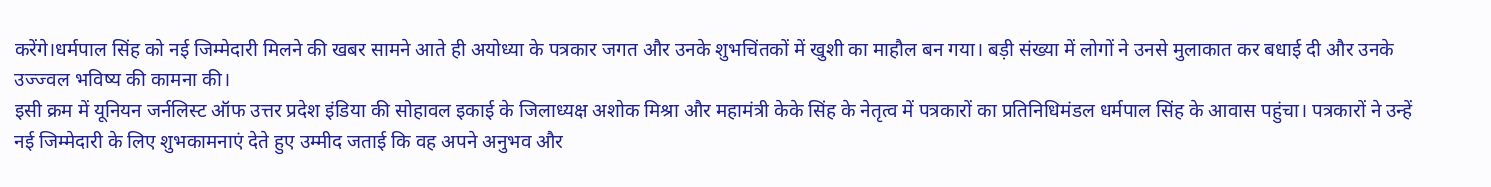करेंगे।धर्मपाल सिंह को नई जिम्मेदारी मिलने की खबर सामने आते ही अयोध्या के पत्रकार जगत और उनके शुभचिंतकों में खुशी का माहौल बन गया। बड़ी संख्या में लोगों ने उनसे मुलाकात कर बधाई दी और उनके उज्ज्वल भविष्य की कामना की।
इसी क्रम में यूनियन जर्नलिस्ट ऑफ उत्तर प्रदेश इंडिया की सोहावल इकाई के जिलाध्यक्ष अशोक मिश्रा और महामंत्री केके सिंह के नेतृत्व में पत्रकारों का प्रतिनिधिमंडल धर्मपाल सिंह के आवास पहुंचा। पत्रकारों ने उन्हें नई जिम्मेदारी के लिए शुभकामनाएं देते हुए उम्मीद जताई कि वह अपने अनुभव और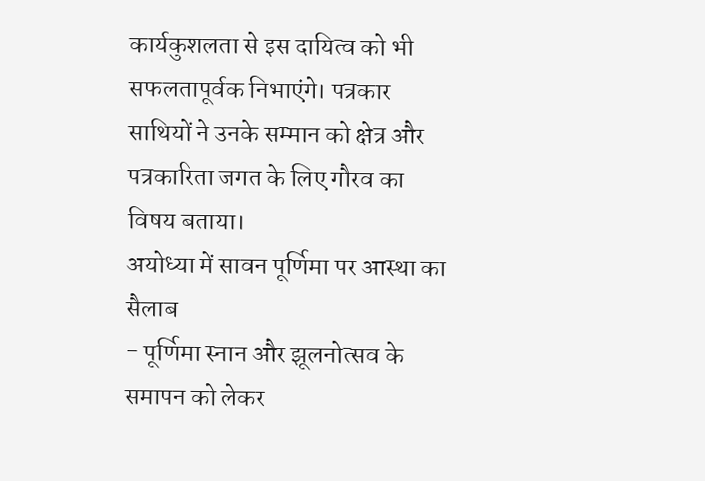कार्यकुशलता से इस दायित्व को भी सफलतापूर्वक निभाएंगे। पत्रकार साथियों ने उनके सम्मान को क्षेत्र और पत्रकारिता जगत के लिए गौरव का विषय बताया।
अयोध्या में सावन पूर्णिमा पर आस्था का सैलाब
- पूर्णिमा स्नान और झूलनोत्सव के समापन को लेकर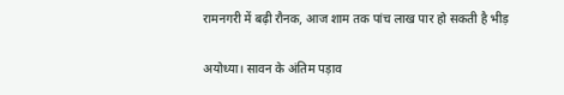रामनगरी में बढ़ी रौनक, आज शाम तक पांच लाख पार हो सकती है भीड़

अयोध्या। सावन के अंतिम पड़ाव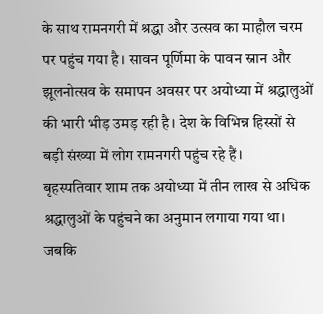के साथ रामनगरी में श्रद्धा और उत्सव का माहौल चरम पर पहुंच गया है। सावन पूर्णिमा के पावन स्नान और झूलनोत्सव के समापन अवसर पर अयोध्या में श्रद्धालुओं की भारी भीड़ उमड़ रही है। देश के विभिन्न हिस्सों से बड़ी संख्या में लोग रामनगरी पहुंच रहे हैं।
बृहस्पतिवार शाम तक अयोध्या में तीन लाख से अधिक श्रद्धालुओं के पहुंचने का अनुमान लगाया गया था। जबकि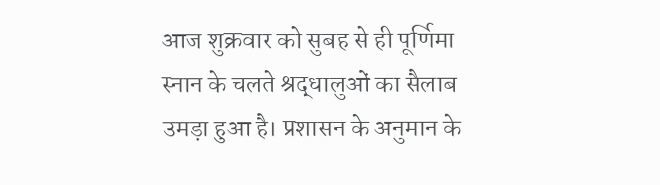आज शुक्रवार को सुबह से ही पूर्णिमा स्नान के चलते श्रद्धालुओं का सैलाब उमड़ा हुआ है। प्रशासन के अनुमान के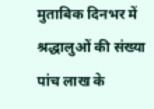मुताबिक दिनभर में श्रद्धालुओं की संख्या पांच लाख के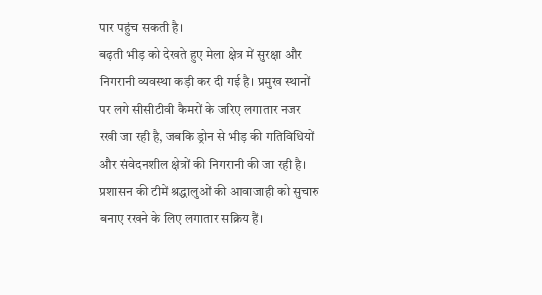पार पहुंच सकती है।
बढ़ती भीड़ को देखते हुए मेला क्षेत्र में सुरक्षा और निगरानी व्यवस्था कड़ी कर दी गई है। प्रमुख स्थानों पर लगे सीसीटीवी कैमरों के जरिए लगातार नजर रखी जा रही है, जबकि ड्रोन से भीड़ की गतिविधियों और संवेदनशील क्षेत्रों की निगरानी की जा रही है। प्रशासन की टीमें श्रद्धालुओं की आवाजाही को सुचारु बनाए रखने के लिए लगातार सक्रिय हैं।